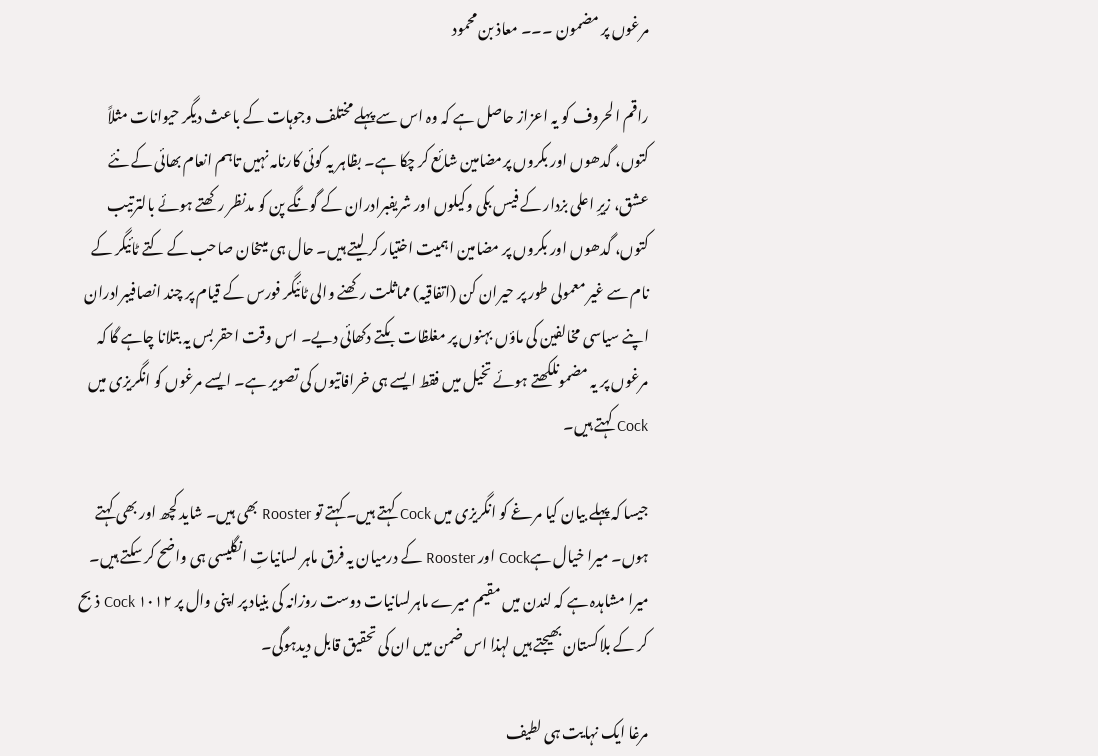مرغوں پر مضمون ۔۔۔ معاذ بن محمود

راقم الحروف کو یہ اعزاز حاصل ہے کہ وہ اس سے پہلے مختلف وجوہات کے باعث دیگر حیوانات مثلاً کتوں، گدھوں اور بکروں پرمضامین شائع کر چکا ہے۔ بظاہر یہ کوئی کارنامہ نہیں تاہم انعام بھائی کے نئے عشق، زیرِ اعلی بزدار کے فیس بکی وکیلوں اور شریفبرادران کے گونگے پن کو مدنظر رکھتے ہوئے بالترتیب کتوں، گدھوں اور بکروں پر مضامین اہمیت اختیار کر لیتے ہیں۔ حال ہی میںخان صاحب کے کتے ٹائیگر کے نام سے غیر معمولی طور پر حیران کن (اتفاقیہ) مماثلت رکھنے والی ٹائیگر فورس کے قیام پر چند انصافیبرادران اپنے سیاسی مخالفین کی ماؤں بہنوں پر مغلظات بکتے دکھائی دیے۔ اس وقت احقر بس یہ بتلانا چاہے گا کہ مرغوں پر یہ مضمونلکھتے ہوئے تخیل میں فقط ایسے ہی خرافاتیوں کی تصویر ہے۔ ایسے مرغوں کو انگریزی میں Cock کہتے ہیں۔

جیسا کہ پہلے بیان کیا مرغے کو انگریزی میں Cock کہتے ہیں۔ کہتے تو Rooster بھی ہیں۔ شاید کچھ اور بھی کہتے ہوں۔ میرا خیال ہےCock اور Rooster کے درمیان یہ فرق ماہر لسانیاتِ انگلیسی ہی واضح کر سکتے ہیں۔ میرا مشاہدہ ہے کہ لندن میں مقیم میرے ماہرلسانیات دوست روزانہ کی بنیاد پر اپنی وال پر ۱۰۱۲ Cock ذبح کر کے بلاکستان بھیجتے ہیں لہذا اس ضمن میں ان کی تحقیق قابل دیدہوگی۔

مرغا ایک نہایت ہی لطیف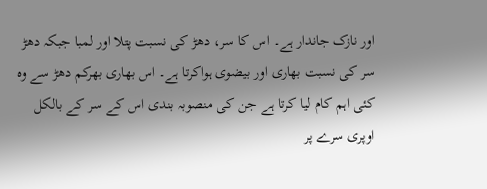اور نازک جاندار ہے۔ اس کا سر، دھڑ کی نسبت پتلا اور لمبا جبکہ دھڑ سر کی نسبت بھاری اور بیضوی ہواکرتا ہے۔ اس بھاری بھرکم دھڑ سے وہ کئی اہم کام لیا کرتا ہے جن کی منصوبہ بندی اس کے سر کے بالکل اوپری سرے پر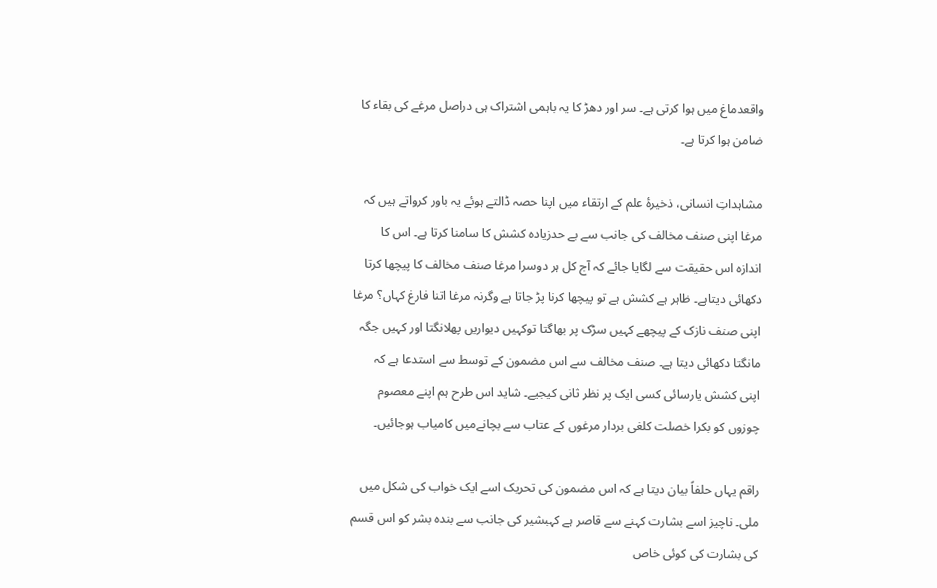واقعدماغ میں ہوا کرتی ہے۔ سر اور دھڑ کا یہ باہمی اشتراک ہی دراصل مرغے کی بقاء کا ضامن ہوا کرتا ہے۔

مشاہداتِ انسانی، ذخیرۂ علم کے ارتقاء میں اپنا حصہ ڈالتے ہوئے یہ باور کرواتے ہیں کہ مرغا اپنی صنف مخالف کی جانب سے بے حدزیادہ کشش کا سامنا کرتا ہے۔ اس کا اندازہ اس حقیقت سے لگایا جائے کہ آج کل ہر دوسرا مرغا صنف مخالف کا پیچھا کرتا دکھائی دیتاہے۔ ظاہر ہے کشش ہے تو پیچھا کرنا پڑ جاتا ہے وگرنہ مرغا اتنا فارغ کہاں؟ مرغا اپنی صنف نازک کے پیچھے کہیں سڑک پر بھاگتا توکہیں دیواریں پھلانگتا اور کہیں جگہ مانگتا دکھائی دیتا ہے۔ صنف مخالف سے اس مضمون کے توسط سے استدعا ہے کہ اپنی کشش یارسائی کسی ایک پر نظر ثانی کیجیے۔ شاید اس طرح ہم اپنے معصوم چوزوں کو بکرا خصلت کلغی بردار مرغوں کے عتاب سے بچانےمیں کامیاب ہوجائیں۔

راقم یہاں حلفاً بیان دیتا ہے کہ اس مضمون کی تحریک اسے ایک خواب کی شکل میں ملی۔ ناچیز اسے بشارت کہنے سے قاصر ہے کہبشیر کی جانب سے بندہ بشر کو اس قسم کی بشارت کی کوئی خاص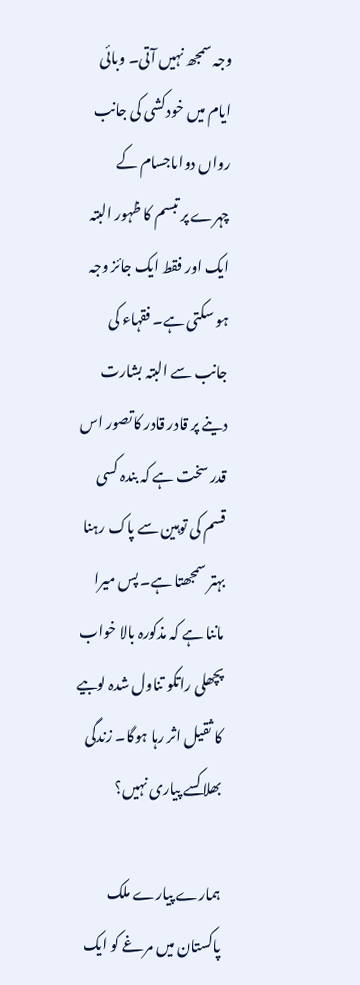وجہ سمجھ نہیں آتی۔ وبائی ایام میں خودکشی کی جانب رواں دواںاجسام کے چہرے پر تبسم کا ظہور البتہ ایک اور فقط ایک جائز وجہ ہو سکتی ہے۔ فقہاء کی جانب سے البتہ بشارت دینے پر قادر قادر کاتصور اس قدر سخت ہے کہ بندہ کسی قسم کی توہین سے پاک رہنا بہتر سمجھتا ہے۔ پس میرا ماننا ہے کہ مذکورہ بالا خواب پچھلی راتکو تناول شدہ لوبیے کا ثقیل اثر رہا ہوگا۔ زندگی بھلا کسے پیاری نہیں؟

ہمارے پیارے ملک پاکستان میں مرغے کو ایک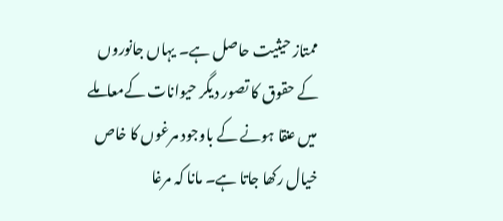ممتاز حیثیت حاصل ہے۔ یہاں جانوروں کے حقوق کا تصور دیگر حیوانات کےمعاملے میں عنقا ہونے کے باوجود مرغوں کا خاص خیال رکھا جاتا ہے۔ مانا کہ مرغا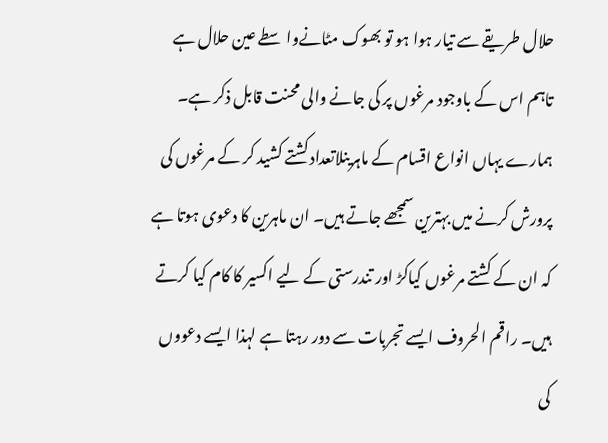حلال طریقے سے تیار ہوا ہو تو بھوک مٹانےواسطے عین حلال ہے تاہم اس کے باوجود مرغوں پر کی جانے والی محنت قابل ذکر ہے۔ ہمارے یہاں انواع اقسام کے ماہرینلاتعداد کشتے کشید کر کے مرغوں کی پرورش کرنے میں بہترین سمجھے جاتے ہیں۔ ان ماہرین کا دعوی ہوتا ہے کہ ان کے کشتے مرغوں کیاکڑ اور تندرستی کے لیے اکسیر کا کام کیا کرتے ہیں۔ راقم الحروف ایسے تجربات سے دور رہتا ہے لہذا ایسے دعووں کی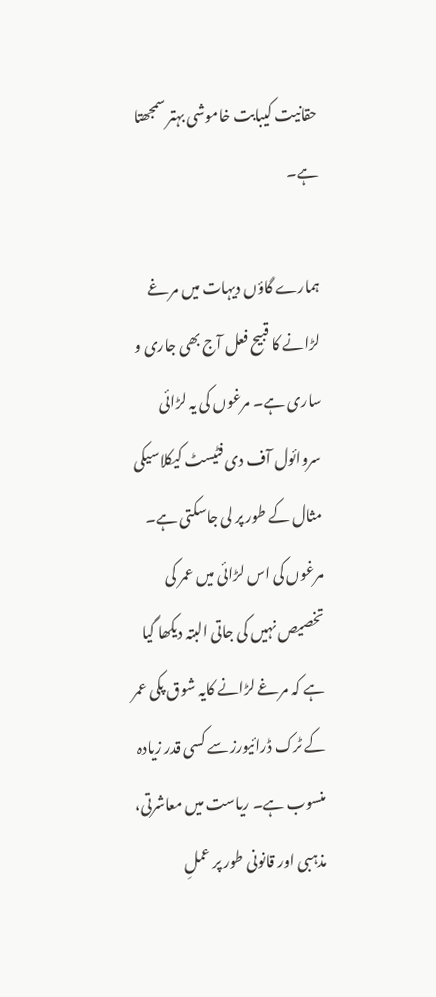حقانیت کیبابت خاموشی بہتر سمجھتا ہے۔

ہمارے گاؤں دیہات میں مرغے لڑانے کا قبیح فعل آج بھی جاری و ساری ہے۔ مرغوں کی یہ لڑائی سروائول آف دی فٹیسٹ کیکلاسیکی مثال کے طور پر لی جاسکتی ہے۔ مرغوں کی اس لڑائی میں عمر کی تخصیص نہیں کی جاتی البتہ دیکھا گیا ہے کہ مرغے لڑانے کایہ شوق پکی عمر کے ٹرک ڈرائیورز سے کسی قدر زیادہ منسوب ہے۔ ریاست میں معاشرتی، مذہبی اور قانونی طور پر عملِ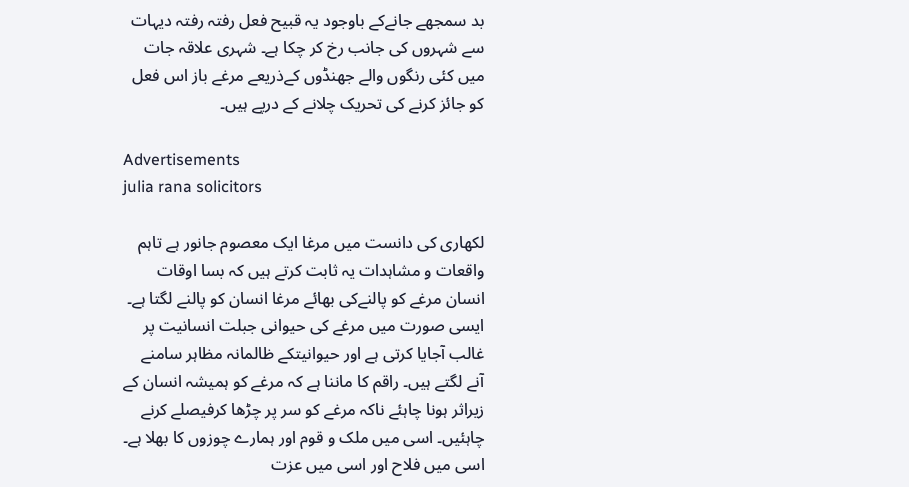بد سمجھے جانےکے باوجود یہ قبیح فعل رفتہ رفتہ دیہات سے شہروں کی جانب رخ کر چکا ہے۔ شہری علاقہ جات میں کئی رنگوں والے جھنڈوں کےذریعے مرغے باز اس فعل کو جائز کرنے کی تحریک چلانے کے درپے ہیں۔

Advertisements
julia rana solicitors

لکھاری کی دانست میں مرغا ایک معصوم جانور ہے تاہم واقعات و مشاہدات یہ ثابت کرتے ہیں کہ بسا اوقات انسان مرغے کو پالنےکی بھائے مرغا انسان کو پالنے لگتا ہے۔ ایسی صورت میں مرغے کی حیوانی جبلت انسانیت پر غالب آجایا کرتی ہے اور حیوانیتکے ظالمانہ مظاہر سامنے آنے لگتے ہیں۔ راقم کا ماننا ہے کہ مرغے کو ہمیشہ انسان کے زیراثر ہونا چاہئے ناکہ مرغے کو سر پر چڑھا کرفیصلے کرنے چاہئیں۔ اسی میں ملک و قوم اور ہمارے چوزوں کا بھلا ہے۔ اسی میں فلاح اور اسی میں عزت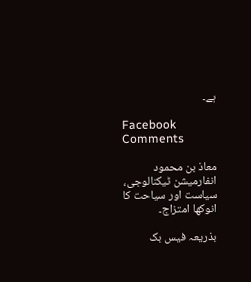ہے۔

Facebook Comments

معاذ بن محمود
انفارمیشن ٹیکنالوجی، سیاست اور سیاحت کا انوکھا امتزاج۔

بذریعہ فیس بک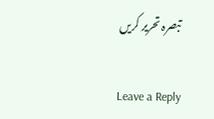تبصرہ تحریر کریں

Leave a Reply